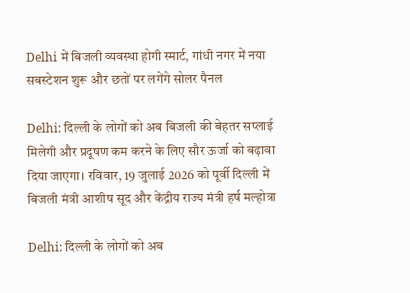Delhi में बिजली व्यवस्था होगी स्मार्ट, गांधी नगर में नया सबस्टेशन शुरू और छतों पर लगेंगे सोलर पैनल

Delhi: दिल्ली के लोगों को अब बिजली की बेहतर सप्लाई मिलेगी और प्रदूषण कम करने के लिए सौर ऊर्जा को बढ़ावा दिया जाएगा। रविवार, 19 जुलाई 2026 को पूर्वी दिल्ली में बिजली मंत्री आशीष सूद और केंद्रीय राज्य मंत्री हर्ष मल्होत्रा

Delhi: दिल्ली के लोगों को अब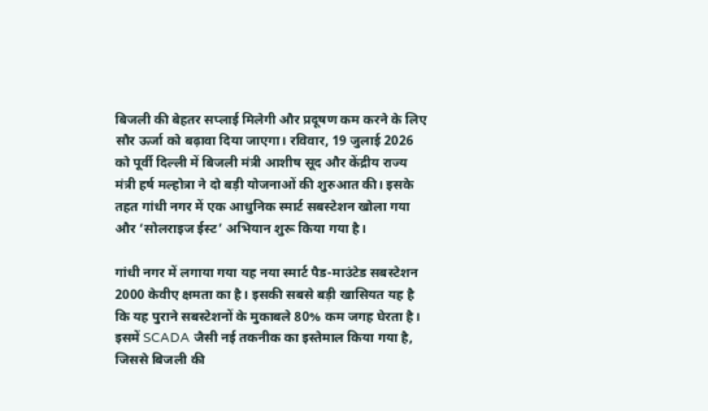बिजली की बेहतर सप्लाई मिलेगी और प्रदूषण कम करने के लिए सौर ऊर्जा को बढ़ावा दिया जाएगा। रविवार, 19 जुलाई 2026 को पूर्वी दिल्ली में बिजली मंत्री आशीष सूद और केंद्रीय राज्य मंत्री हर्ष मल्होत्रा ने दो बड़ी योजनाओं की शुरुआत की। इसके तहत गांधी नगर में एक आधुनिक स्मार्ट सबस्टेशन खोला गया और ‘सोलराइज ईस्ट’ अभियान शुरू किया गया है।

गांधी नगर में लगाया गया यह नया स्मार्ट पैड-माउंटेड सबस्टेशन 2000 केवीए क्षमता का है। इसकी सबसे बड़ी खासियत यह है कि यह पुराने सबस्टेशनों के मुकाबले 80% कम जगह घेरता है। इसमें SCADA जैसी नई तकनीक का इस्तेमाल किया गया है, जिससे बिजली की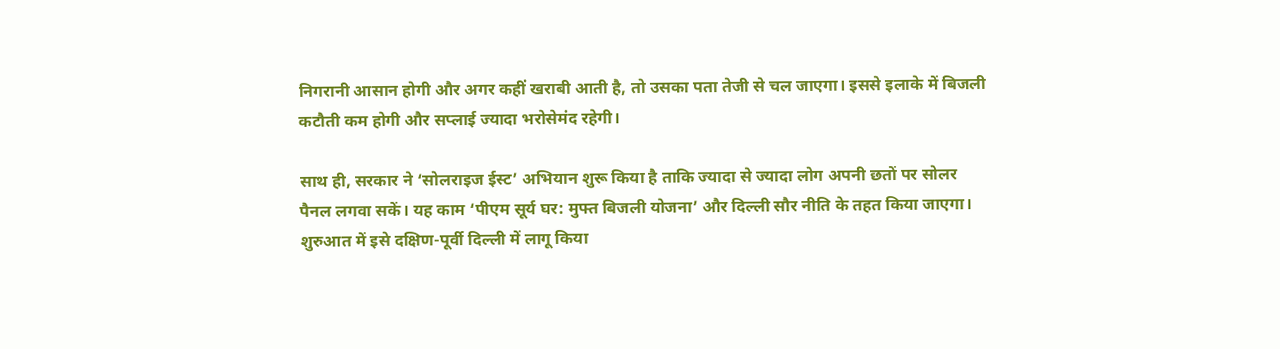निगरानी आसान होगी और अगर कहीं खराबी आती है, तो उसका पता तेजी से चल जाएगा। इससे इलाके में बिजली कटौती कम होगी और सप्लाई ज्यादा भरोसेमंद रहेगी।

साथ ही, सरकार ने ‘सोलराइज ईस्ट’ अभियान शुरू किया है ताकि ज्यादा से ज्यादा लोग अपनी छतों पर सोलर पैनल लगवा सकें। यह काम ‘पीएम सूर्य घर: मुफ्त बिजली योजना’ और दिल्ली सौर नीति के तहत किया जाएगा। शुरुआत में इसे दक्षिण-पूर्वी दिल्ली में लागू किया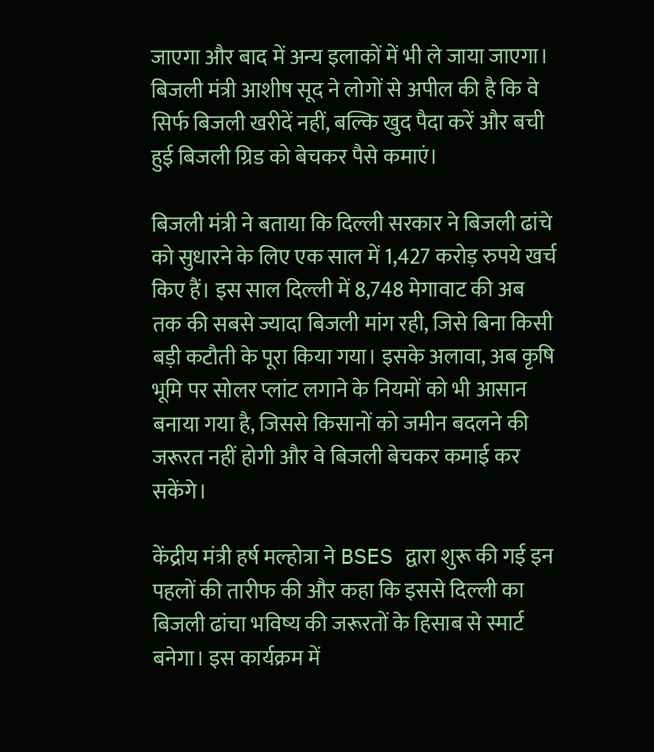जाएगा और बाद में अन्य इलाकों में भी ले जाया जाएगा। बिजली मंत्री आशीष सूद ने लोगों से अपील की है कि वे सिर्फ बिजली खरीदें नहीं, बल्कि खुद पैदा करें और बची हुई बिजली ग्रिड को बेचकर पैसे कमाएं।

बिजली मंत्री ने बताया कि दिल्ली सरकार ने बिजली ढांचे को सुधारने के लिए एक साल में 1,427 करोड़ रुपये खर्च किए हैं। इस साल दिल्ली में 8,748 मेगावाट की अब तक की सबसे ज्यादा बिजली मांग रही, जिसे बिना किसी बड़ी कटौती के पूरा किया गया। इसके अलावा, अब कृषि भूमि पर सोलर प्लांट लगाने के नियमों को भी आसान बनाया गया है, जिससे किसानों को जमीन बदलने की जरूरत नहीं होगी और वे बिजली बेचकर कमाई कर सकेंगे।

केंद्रीय मंत्री हर्ष मल्होत्रा ने BSES द्वारा शुरू की गई इन पहलों की तारीफ की और कहा कि इससे दिल्ली का बिजली ढांचा भविष्य की जरूरतों के हिसाब से स्मार्ट बनेगा। इस कार्यक्रम में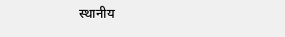स्थानीय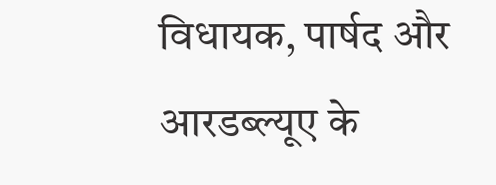विधायक, पार्षद और आरडब्ल्यूए के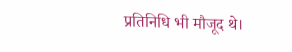प्रतिनिधि भी मौजूद थे।